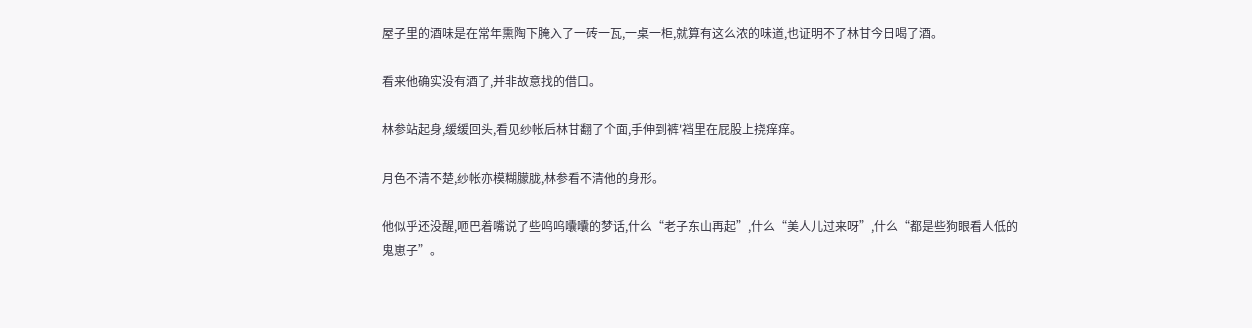屋子里的酒味是在常年熏陶下腌入了一砖一瓦,一桌一柜,就算有这么浓的味道,也证明不了林甘今日喝了酒。

看来他确实没有酒了,并非故意找的借口。

林参站起身,缓缓回头,看见纱帐后林甘翻了个面,手伸到裤'裆里在屁股上挠痒痒。

月色不清不楚,纱帐亦模糊朦胧,林参看不清他的身形。

他似乎还没醒,咂巴着嘴说了些呜呜囔囔的梦话,什么“老子东山再起”,什么“美人儿过来呀”,什么“都是些狗眼看人低的鬼崽子”。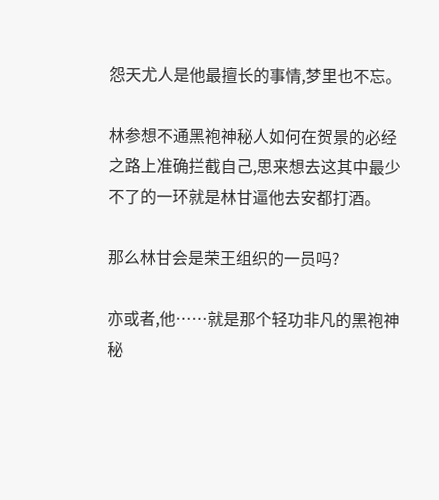怨天尤人是他最擅长的事情,梦里也不忘。

林参想不通黑袍神秘人如何在贺景的必经之路上准确拦截自己,思来想去这其中最少不了的一环就是林甘逼他去安都打酒。

那么林甘会是荣王组织的一员吗?

亦或者,他……就是那个轻功非凡的黑袍神秘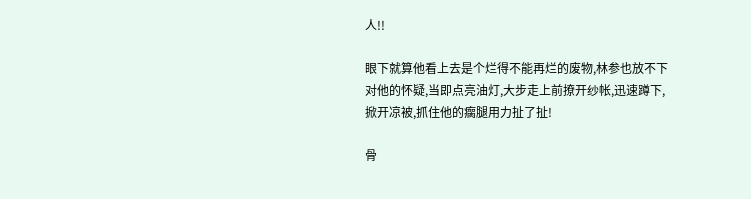人!!

眼下就算他看上去是个烂得不能再烂的废物,林参也放不下对他的怀疑,当即点亮油灯,大步走上前撩开纱帐,迅速蹲下,掀开凉被,抓住他的瘸腿用力扯了扯!

骨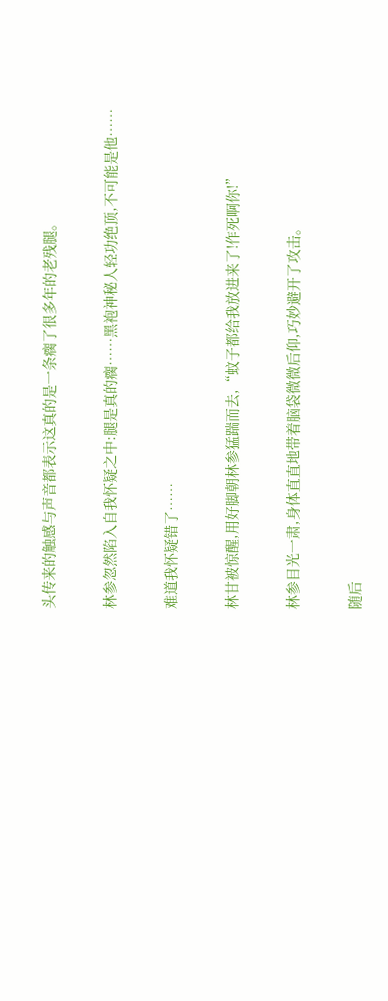头传来的触感与声音都表示这真的是一条瘸了很多年的老残腿。

林参忽然陷入自我怀疑之中:腿是真的瘸……黑袍神秘人轻功绝顶,不可能是他……

难道我怀疑错了……

林甘被惊醒,用好脚朝林参猛踹而去,“蚊子都给我放进来了!作死啊你!”

林参目光一肃,身体直直地带着脑袋微微后仰,巧妙避开了攻击。

随后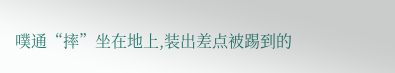噗通“摔”坐在地上,装出差点被踢到的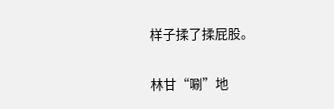样子揉了揉屁股。

林甘“唰”地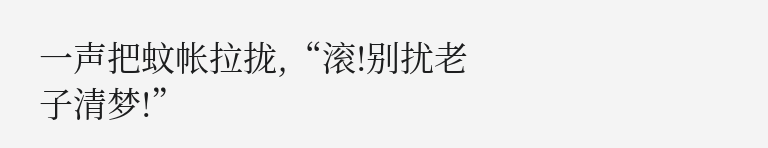一声把蚊帐拉拢,“滚!别扰老子清梦!”